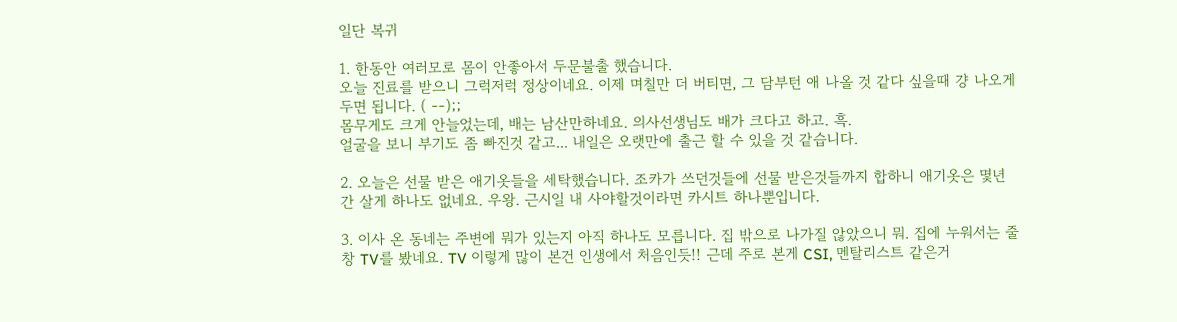일단 복귀

1. 한동안 여러모로 몸이 안좋아서 두문불출 했습니다.
오늘 진료를 받으니 그럭저럭 정상이네요. 이제 며칠만 더 버티면, 그 담부턴 애 나올 것 같다 싶을때 걍 나오게 두면 됩니다. ( --);;
몸무게도 크게 안늘었는데, 배는 남산만하네요. 의사선생님도 배가 크다고 하고. 흑.
얼굴을 보니 부기도 좀 빠진것 같고... 내일은 오랫만에 출근 할 수 있을 것 같습니다.

2. 오늘은 선물 받은 애기옷들을 세탁했습니다. 조카가 쓰던것들에 선물 받은것들까지 합하니 애기옷은 몇년간 살게 하나도 없네요. 우왕. 근시일 내 사야할것이라면 카시트 하나뿐입니다.

3. 이사 온 동네는 주변에 뭐가 있는지 아직 하나도 모릅니다. 집 밖으로 나가질 않았으니 뭐. 집에 누워서는 줄창 TV를 봤네요. TV 이렇게 많이 본건 인생에서 처음인듯!! 근데 주로 본게 CSI, 멘탈리스트 같은거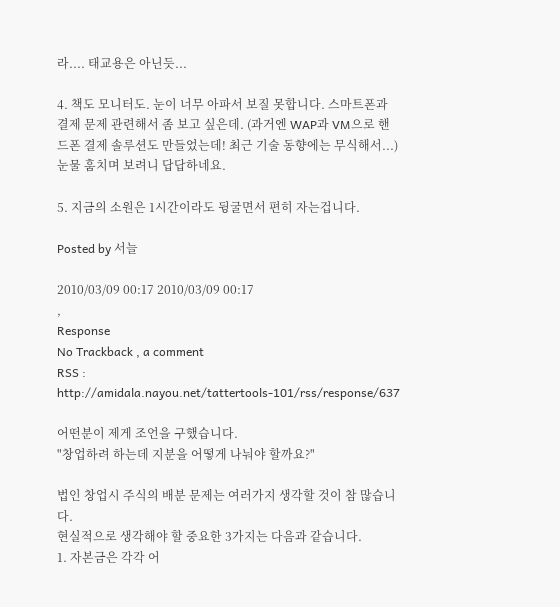라.... 태교용은 아닌듯...

4. 책도 모니터도. 눈이 너무 아파서 보질 못합니다. 스마트폰과 결제 문제 관련해서 좀 보고 싶은데. (과거엔 WAP과 VM으로 핸드폰 결제 솔루션도 만들었는데! 최근 기술 동향에는 무식해서...) 눈물 훔치며 보려니 답답하네요.

5. 지금의 소원은 1시간이라도 뒹굴면서 편히 자는겁니다.

Posted by 서늘

2010/03/09 00:17 2010/03/09 00:17
,
Response
No Trackback , a comment
RSS :
http://amidala.nayou.net/tattertools-101/rss/response/637

어떤분이 제게 조언을 구했습니다.
"창업하려 하는데 지분을 어떻게 나눠야 할까요?"

법인 창업시 주식의 배분 문제는 여러가지 생각할 것이 참 많습니다.
현실적으로 생각해야 할 중요한 3가지는 다음과 같습니다.
1. 자본금은 각각 어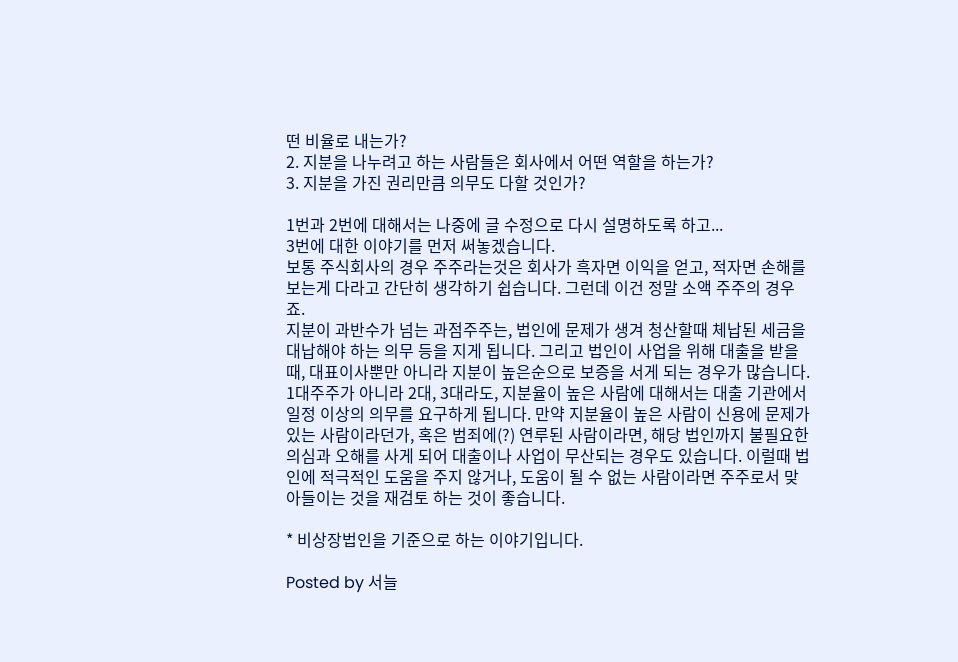떤 비율로 내는가?
2. 지분을 나누려고 하는 사람들은 회사에서 어떤 역할을 하는가?
3. 지분을 가진 권리만큼 의무도 다할 것인가?

1번과 2번에 대해서는 나중에 글 수정으로 다시 설명하도록 하고...
3번에 대한 이야기를 먼저 써놓겠습니다.
보통 주식회사의 경우 주주라는것은 회사가 흑자면 이익을 얻고, 적자면 손해를 보는게 다라고 간단히 생각하기 쉽습니다. 그런데 이건 정말 소액 주주의 경우죠.
지분이 과반수가 넘는 과점주주는, 법인에 문제가 생겨 청산할때 체납된 세금을 대납해야 하는 의무 등을 지게 됩니다. 그리고 법인이 사업을 위해 대출을 받을때, 대표이사뿐만 아니라 지분이 높은순으로 보증을 서게 되는 경우가 많습니다. 1대주주가 아니라 2대, 3대라도, 지분율이 높은 사람에 대해서는 대출 기관에서 일정 이상의 의무를 요구하게 됩니다. 만약 지분율이 높은 사람이 신용에 문제가 있는 사람이라던가, 혹은 범죄에(?) 연루된 사람이라면, 해당 법인까지 불필요한 의심과 오해를 사게 되어 대출이나 사업이 무산되는 경우도 있습니다. 이럴때 법인에 적극적인 도움을 주지 않거나, 도움이 될 수 없는 사람이라면 주주로서 맞아들이는 것을 재검토 하는 것이 좋습니다.

* 비상장법인을 기준으로 하는 이야기입니다.

Posted by 서늘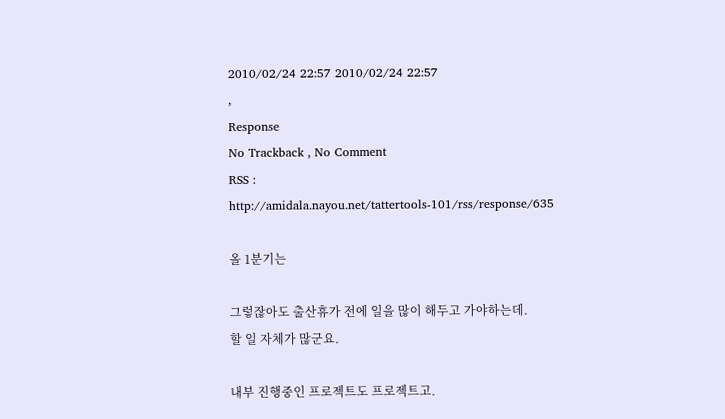2010/02/24 22:57 2010/02/24 22:57
,
Response
No Trackback , No Comment
RSS :
http://amidala.nayou.net/tattertools-101/rss/response/635

올 1분기는

그렇잖아도 출산휴가 전에 일을 많이 해두고 가야하는데.
할 일 자체가 많군요.

내부 진행중인 프로젝트도 프로젝트고.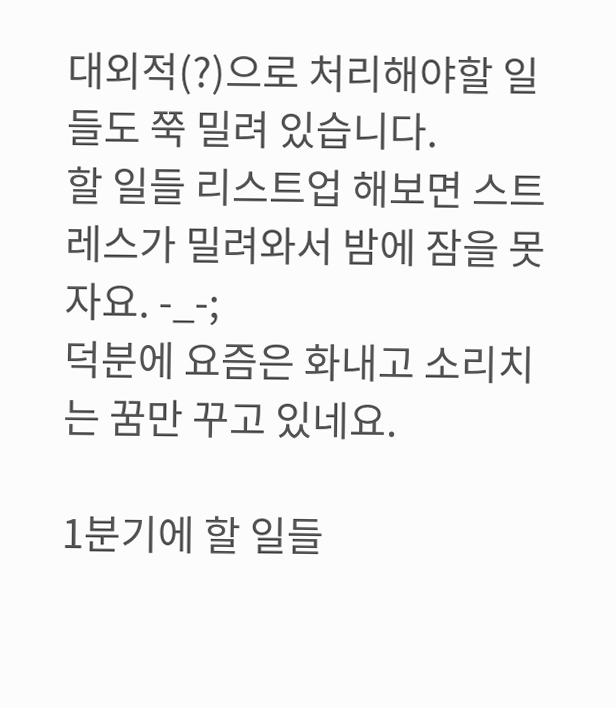대외적(?)으로 처리해야할 일들도 쭉 밀려 있습니다.
할 일들 리스트업 해보면 스트레스가 밀려와서 밤에 잠을 못자요. -_-;
덕분에 요즘은 화내고 소리치는 꿈만 꾸고 있네요.

1분기에 할 일들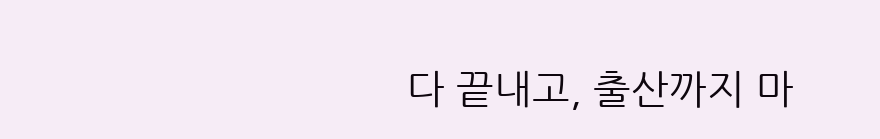다 끝내고, 출산까지 마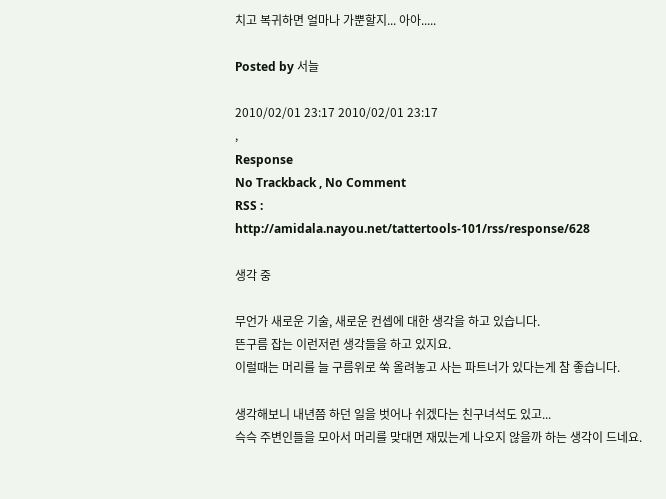치고 복귀하면 얼마나 가뿐할지... 아아.....

Posted by 서늘

2010/02/01 23:17 2010/02/01 23:17
,
Response
No Trackback , No Comment
RSS :
http://amidala.nayou.net/tattertools-101/rss/response/628

생각 중

무언가 새로운 기술, 새로운 컨셉에 대한 생각을 하고 있습니다.
뜬구름 잡는 이런저런 생각들을 하고 있지요.
이럴때는 머리를 늘 구름위로 쑥 올려놓고 사는 파트너가 있다는게 참 좋습니다.

생각해보니 내년쯤 하던 일을 벗어나 쉬겠다는 친구녀석도 있고...
슥슥 주변인들을 모아서 머리를 맞대면 재밌는게 나오지 않을까 하는 생각이 드네요.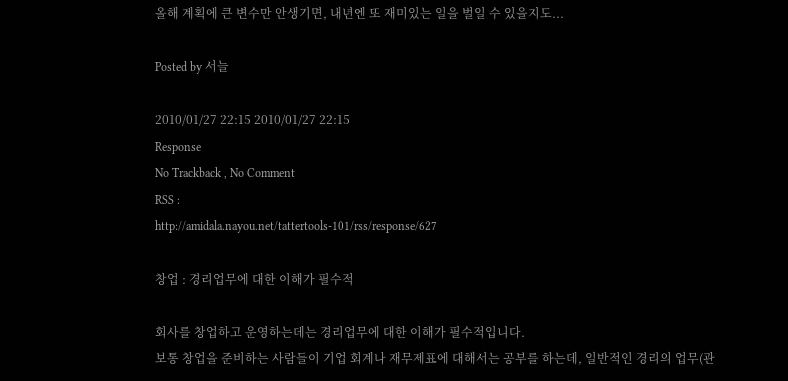올해 계획에 큰 변수만 안생기면, 내년엔 또 재미있는 일을 벌일 수 있을지도...

Posted by 서늘

2010/01/27 22:15 2010/01/27 22:15
Response
No Trackback , No Comment
RSS :
http://amidala.nayou.net/tattertools-101/rss/response/627

창업 : 경리업무에 대한 이해가 필수적

회사를 창업하고 운영하는데는 경리업무에 대한 이해가 필수적입니다.
보통 창업을 준비하는 사람들이 기업 회계나 재무제표에 대해서는 공부를 하는데, 일반적인 경리의 업무(관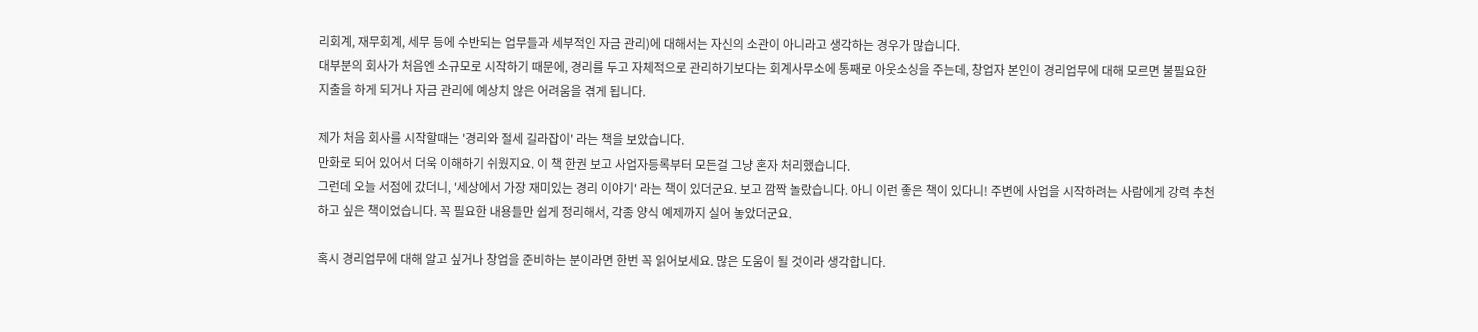리회계, 재무회계, 세무 등에 수반되는 업무들과 세부적인 자금 관리)에 대해서는 자신의 소관이 아니라고 생각하는 경우가 많습니다.
대부분의 회사가 처음엔 소규모로 시작하기 때문에, 경리를 두고 자체적으로 관리하기보다는 회계사무소에 통째로 아웃소싱을 주는데, 창업자 본인이 경리업무에 대해 모르면 불필요한 지출을 하게 되거나 자금 관리에 예상치 않은 어려움을 겪게 됩니다.

제가 처음 회사를 시작할때는 '경리와 절세 길라잡이' 라는 책을 보았습니다.
만화로 되어 있어서 더욱 이해하기 쉬웠지요. 이 책 한권 보고 사업자등록부터 모든걸 그냥 혼자 처리했습니다.
그런데 오늘 서점에 갔더니, '세상에서 가장 재미있는 경리 이야기' 라는 책이 있더군요. 보고 깜짝 놀랐습니다. 아니 이런 좋은 책이 있다니! 주변에 사업을 시작하려는 사람에게 강력 추천하고 싶은 책이었습니다. 꼭 필요한 내용들만 쉽게 정리해서, 각종 양식 예제까지 실어 놓았더군요.

혹시 경리업무에 대해 알고 싶거나 창업을 준비하는 분이라면 한번 꼭 읽어보세요. 많은 도움이 될 것이라 생각합니다.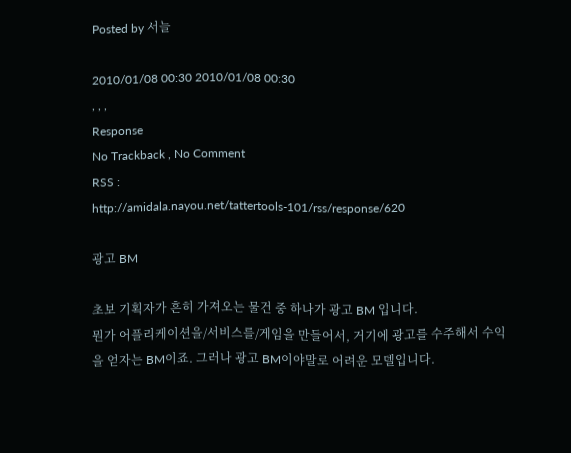Posted by 서늘

2010/01/08 00:30 2010/01/08 00:30
, , ,
Response
No Trackback , No Comment
RSS :
http://amidala.nayou.net/tattertools-101/rss/response/620

광고 BM

초보 기획자가 흔히 가져오는 물건 중 하나가 광고 BM 입니다.
뭔가 어플리케이션을/서비스를/게임을 만들어서, 거기에 광고를 수주해서 수익을 얻자는 BM이죠. 그러나 광고 BM이야말로 어려운 모델입니다.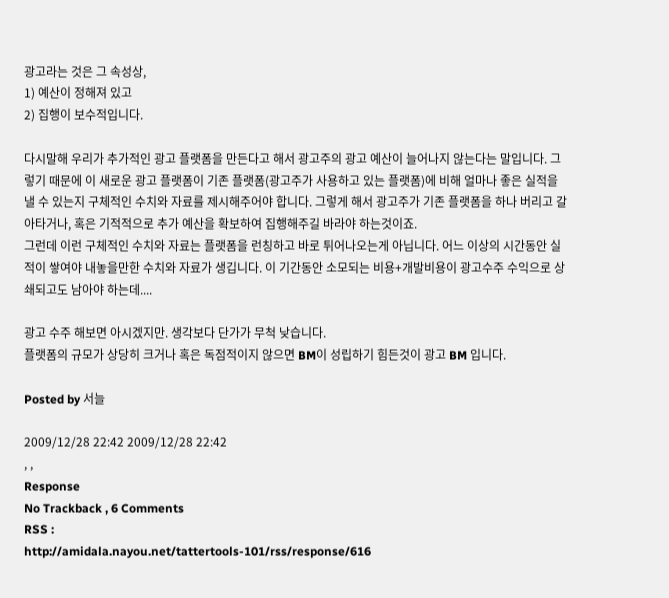광고라는 것은 그 속성상,
1) 예산이 정해져 있고
2) 집행이 보수적입니다.

다시말해 우리가 추가적인 광고 플랫폼을 만든다고 해서 광고주의 광고 예산이 늘어나지 않는다는 말입니다. 그렇기 때문에 이 새로운 광고 플랫폼이 기존 플랫폼(광고주가 사용하고 있는 플랫폼)에 비해 얼마나 좋은 실적을 낼 수 있는지 구체적인 수치와 자료를 제시해주어야 합니다. 그렇게 해서 광고주가 기존 플랫폼을 하나 버리고 갈아타거나, 혹은 기적적으로 추가 예산을 확보하여 집행해주길 바라야 하는것이죠.
그런데 이런 구체적인 수치와 자료는 플랫폼을 런칭하고 바로 튀어나오는게 아닙니다. 어느 이상의 시간동안 실적이 쌓여야 내놓을만한 수치와 자료가 생깁니다. 이 기간동안 소모되는 비용+개발비용이 광고수주 수익으로 상쇄되고도 남아야 하는데....

광고 수주 해보면 아시겠지만. 생각보다 단가가 무척 낮습니다.
플랫폼의 규모가 상당히 크거나 혹은 독점적이지 않으면 BM이 성립하기 힘든것이 광고 BM 입니다.

Posted by 서늘

2009/12/28 22:42 2009/12/28 22:42
, ,
Response
No Trackback , 6 Comments
RSS :
http://amidala.nayou.net/tattertools-101/rss/response/616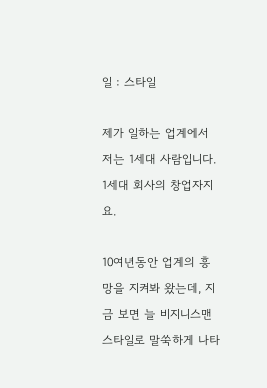일 : 스타일

제가 일하는 업계에서 저는 1세대 사람입니다. 1세대 회사의 창업자지요.

10여년동안 업계의 흥망을 지켜봐 왔는데, 지금 보면 늘 비지니스맨 스타일로 말쑥하게 나타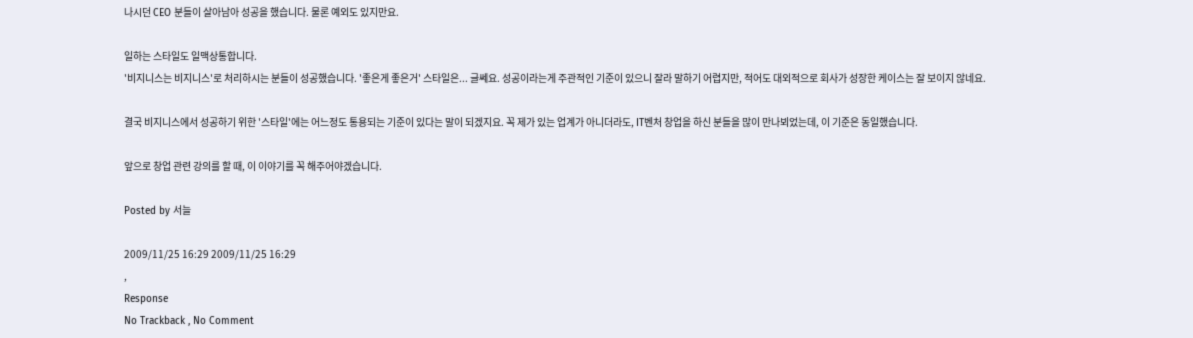나시던 CEO 분들이 살아남아 성공을 했습니다. 물론 예외도 있지만요.

일하는 스타일도 일맥상통합니다.
'비지니스는 비지니스'로 처리하시는 분들이 성공했습니다. '좋은게 좋은거' 스타일은... 글쎄요. 성공이라는게 주관적인 기준이 있으니 잘라 말하기 어렵지만, 적어도 대외적으로 회사가 성장한 케이스는 잘 보이지 않네요.

결국 비지니스에서 성공하기 위한 '스타일'에는 어느정도 통용되는 기준이 있다는 말이 되겠지요. 꼭 제가 있는 업계가 아니더라도, IT벤처 창업을 하신 분들을 많이 만나뵈었는데, 이 기준은 동일했습니다.

앞으로 창업 관련 강의를 할 때, 이 이야기를 꼭 해주어야겠습니다.

Posted by 서늘

2009/11/25 16:29 2009/11/25 16:29
,
Response
No Trackback , No Comment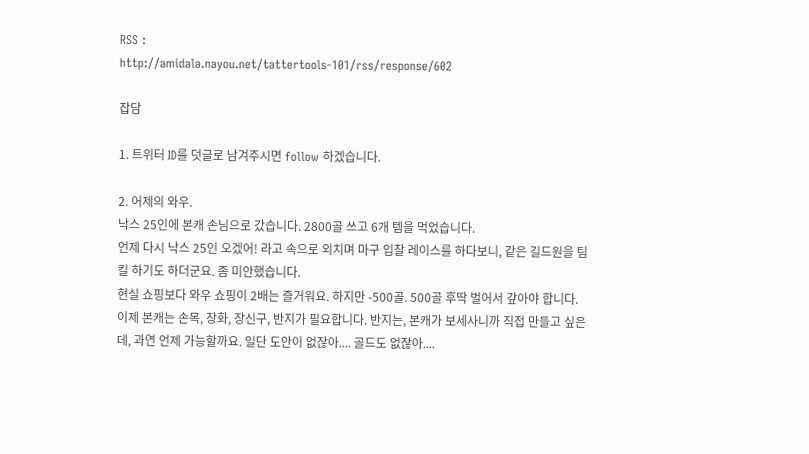RSS :
http://amidala.nayou.net/tattertools-101/rss/response/602

잡담

1. 트위터 ID를 덧글로 남겨주시면 follow 하겠습니다.

2. 어제의 와우.
낙스 25인에 본캐 손님으로 갔습니다. 2800골 쓰고 6개 템을 먹었습니다.
언제 다시 낙스 25인 오겠어! 라고 속으로 외치며 마구 입찰 레이스를 하다보니, 같은 길드원을 팀킬 하기도 하더군요. 좀 미안했습니다.
현실 쇼핑보다 와우 쇼핑이 2배는 즐거워요. 하지만 -500골. 500골 후딱 벌어서 갚아야 합니다.
이제 본캐는 손목, 장화, 장신구, 반지가 필요합니다. 반지는, 본캐가 보세사니까 직접 만들고 싶은데, 과연 언제 가능할까요. 일단 도안이 없잖아.... 골드도 없잖아....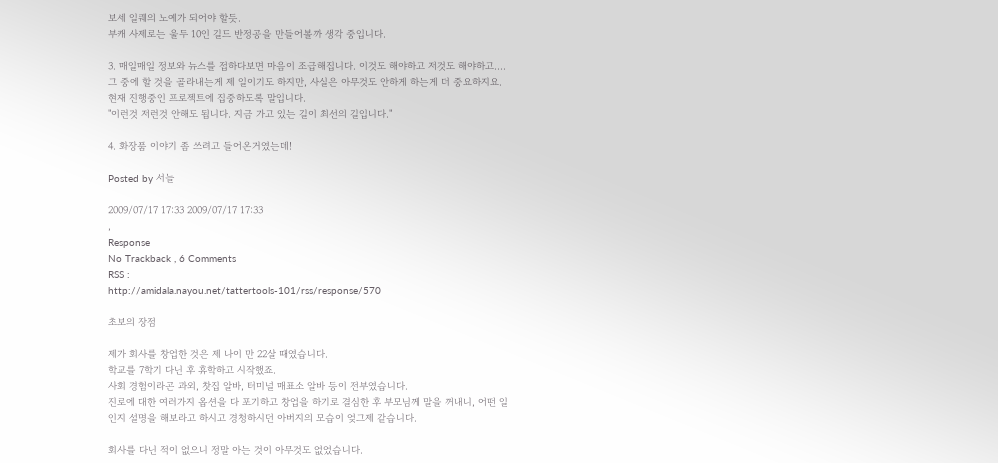보세 일퀘의 노예가 되어야 할듯.
부캐 사제로는 울두 10인 길드 반정공을 만들어볼까 생각 중입니다.

3. 매일매일 정보와 뉴스를 접하다보면 마음이 조급해집니다. 이것도 해야하고 저것도 해야하고.... 그 중에 할 것을 골라내는게 제 일이기도 하지만, 사실은 아무것도 안하게 하는게 더 중요하지요. 현재 진행중인 프로젝트에 집중하도록 말입니다.
"이런것 저런것 안해도 됩니다. 지금 가고 있는 길이 최선의 길입니다."

4. 화장품 이야기 좀 쓰려고 들어온거였는데!

Posted by 서늘

2009/07/17 17:33 2009/07/17 17:33
,
Response
No Trackback , 6 Comments
RSS :
http://amidala.nayou.net/tattertools-101/rss/response/570

초보의 장점

제가 회사를 창업한 것은 제 나이 만 22살 때였습니다.
학교를 7학기 다닌 후 휴학하고 시작했죠.
사회 경험이라곤 과외, 찻집 알바, 터미널 매표소 알바 등이 전부였습니다.
진로에 대한 여러가지 옵션을 다 포기하고 창업을 하기로 결심한 후 부모님께 말을 꺼내니, 어떤 일인지 설명을 해보라고 하시고 경청하시던 아버지의 모습이 엊그제 같습니다.

회사를 다닌 적이 없으니 정말 아는 것이 아무것도 없었습니다.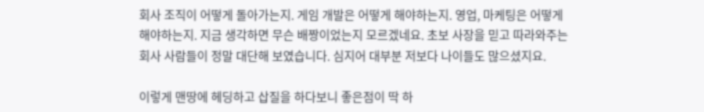회사 조직이 어떻게 돌아가는지. 게임 개발은 어떻게 해야하는지. 영업, 마케팅은 어떻게 해야하는지. 지금 생각하면 무슨 배짱이었는지 모르겠네요. 초보 사장을 믿고 따라와주는 회사 사람들이 정말 대단해 보였습니다. 심지어 대부분 저보다 나이들도 많으셨지요.

이렇게 맨땅에 헤딩하고 삽질을 하다보니 좋은점이 딱 하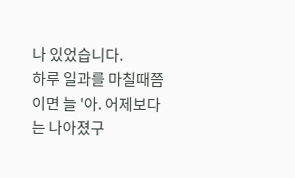나 있었습니다.
하루 일과를 마칠때쯤이면 늘 '아. 어제보다는 나아졌구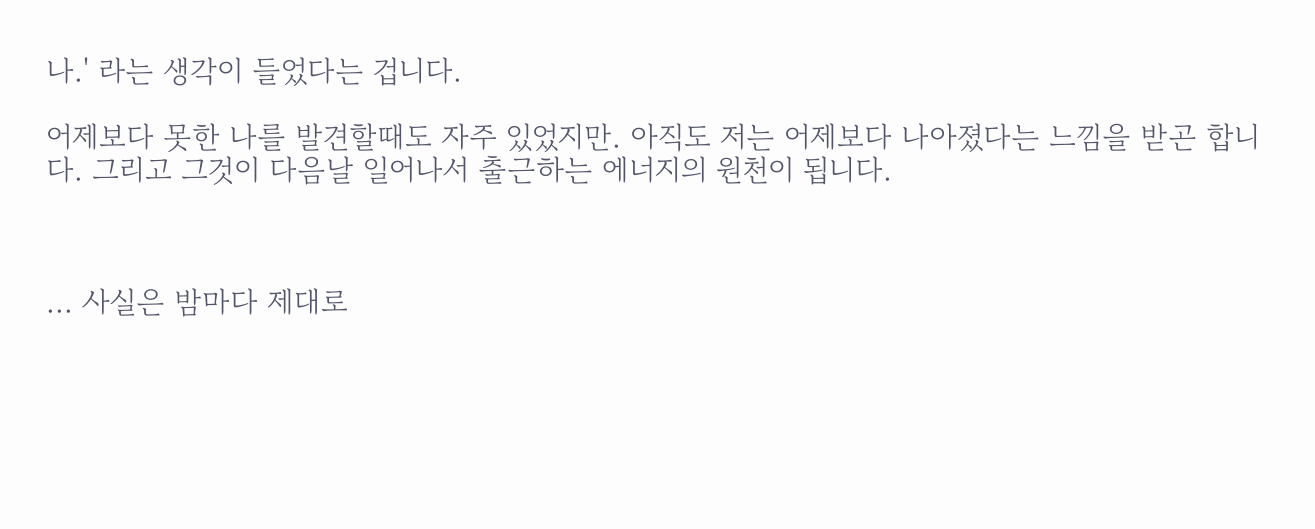나.' 라는 생각이 들었다는 겁니다.

어제보다 못한 나를 발견할때도 자주 있었지만. 아직도 저는 어제보다 나아졌다는 느낌을 받곤 합니다. 그리고 그것이 다음날 일어나서 출근하는 에너지의 원천이 됩니다.



... 사실은 밤마다 제대로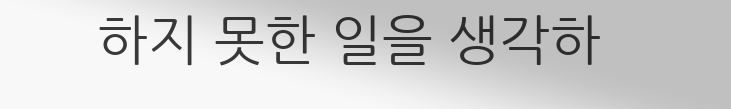하지 못한 일을 생각하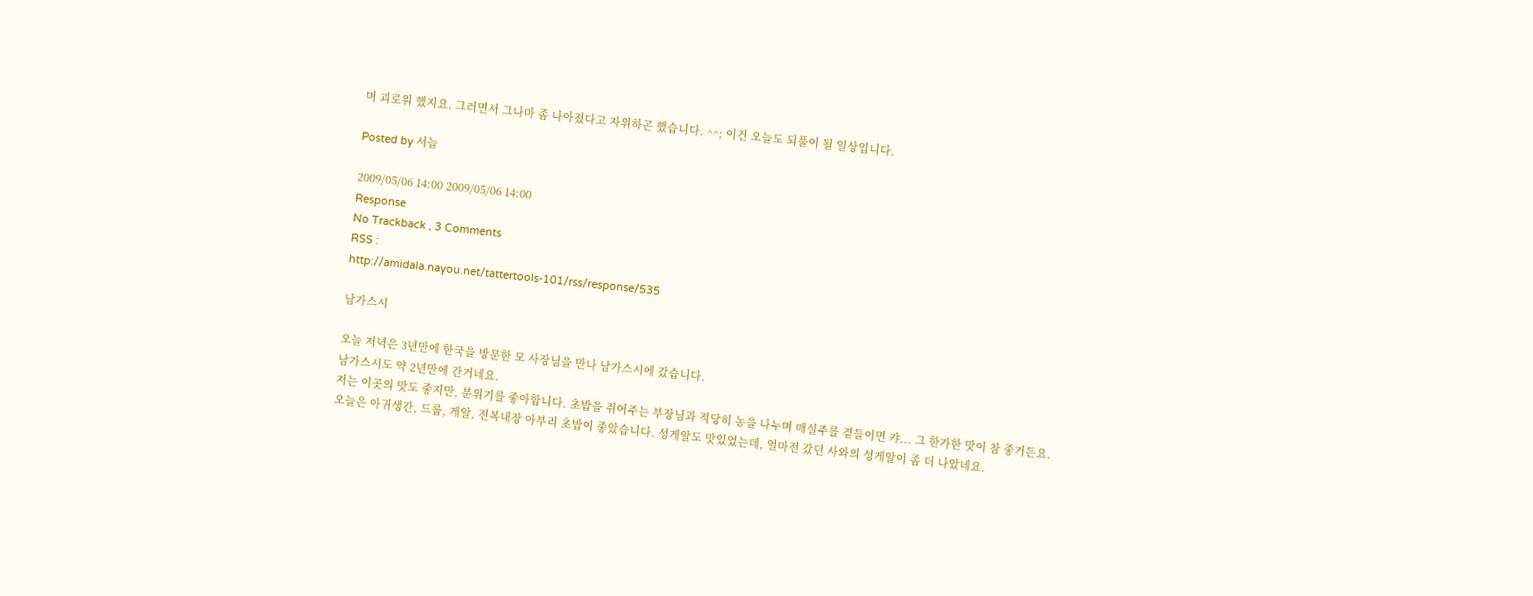며 괴로워 했지요. 그러면서 그나마 좀 나아졌다고 자위하곤 했습니다. ^^; 이건 오늘도 되풀이 될 일상입니다.

Posted by 서늘

2009/05/06 14:00 2009/05/06 14:00
Response
No Trackback , 3 Comments
RSS :
http://amidala.nayou.net/tattertools-101/rss/response/535

남가스시

오늘 저녁은 3년만에 한국을 방문한 모 사장님을 만나 남가스시에 갔습니다.
남가스시도 약 2년만에 간거네요.
저는 이곳의 맛도 좋지만, 분위기를 좋아합니다. 초밥을 쥐어주는 부장님과 적당히 농을 나누며 매실주를 곁들이면 캬... 그 한가한 맛이 참 좋거든요.
오늘은 아귀생간, 드룹, 게알, 전복내장 아부리 초밥이 좋았습니다. 성게알도 맛있었는데, 얼마전 갔던 사와의 성게알이 좀 더 나았네요.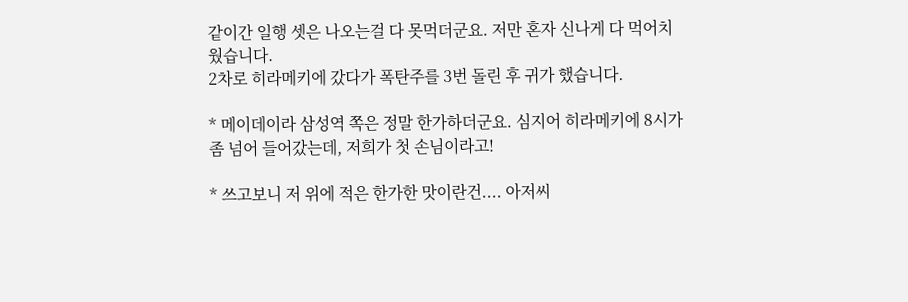같이간 일행 셋은 나오는걸 다 못먹더군요. 저만 혼자 신나게 다 먹어치웠습니다.
2차로 히라메키에 갔다가 폭탄주를 3번 돌린 후 귀가 했습니다.

* 메이데이라 삼성역 쪽은 정말 한가하더군요. 심지어 히라메키에 8시가 좀 넘어 들어갔는데, 저희가 첫 손님이라고!

* 쓰고보니 저 위에 적은 한가한 맛이란건.... 아저씨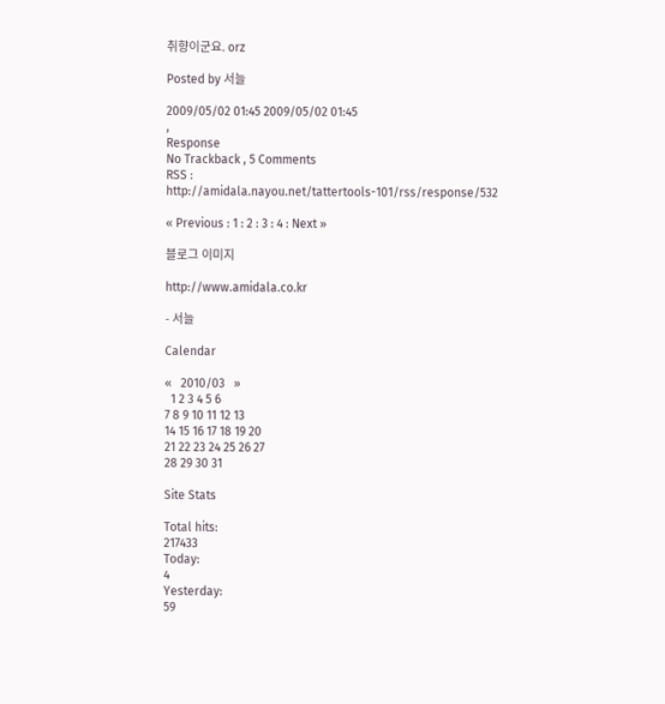취향이군요. orz

Posted by 서늘

2009/05/02 01:45 2009/05/02 01:45
,
Response
No Trackback , 5 Comments
RSS :
http://amidala.nayou.net/tattertools-101/rss/response/532

« Previous : 1 : 2 : 3 : 4 : Next »

블로그 이미지

http://www.amidala.co.kr

- 서늘

Calendar

«   2010/03   »
  1 2 3 4 5 6
7 8 9 10 11 12 13
14 15 16 17 18 19 20
21 22 23 24 25 26 27
28 29 30 31

Site Stats

Total hits:
217433
Today:
4
Yesterday:
59